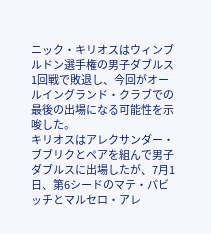ニック・キリオスはウィンブルドン選手権の男子ダブルス1回戦で敗退し、今回がオールイングランド・クラブでの最後の出場になる可能性を示唆した。
キリオスはアレクサンダー・ブブリクとペアを組んで男子ダブルスに出場したが、7月1日、第6シードのマテ・パビッチとマルセロ・アレ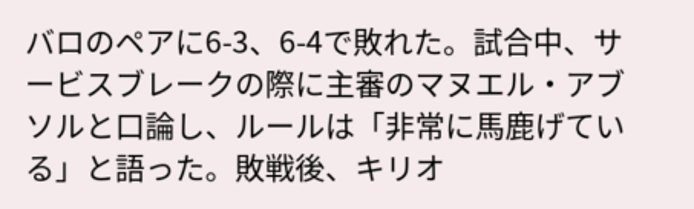バロのペアに6-3、6-4で敗れた。試合中、サービスブレークの際に主審のマヌエル・アブソルと口論し、ルールは「非常に馬鹿げている」と語った。敗戦後、キリオ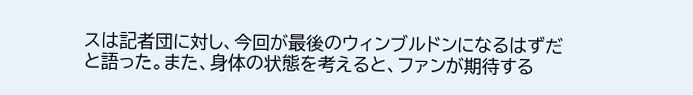スは記者団に対し、今回が最後のウィンブルドンになるはずだと語った。また、身体の状態を考えると、ファンが期待する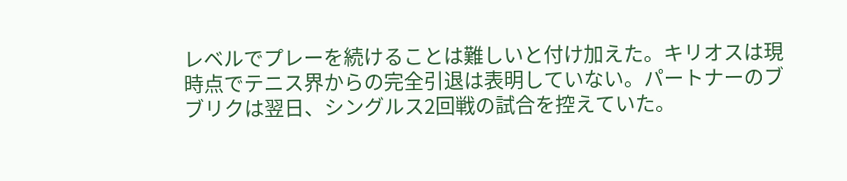レベルでプレーを続けることは難しいと付け加えた。キリオスは現時点でテニス界からの完全引退は表明していない。パートナーのブブリクは翌日、シングルス2回戦の試合を控えていた。